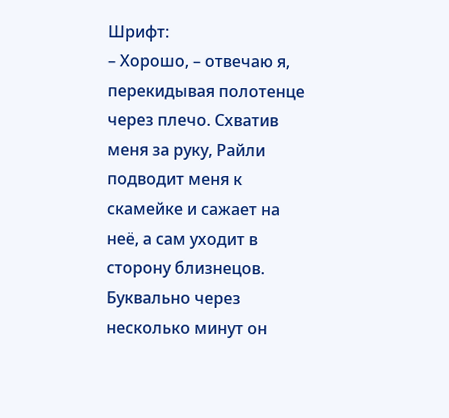Шрифт:
– Хорошо, – отвечаю я, перекидывая полотенце через плечо. Схватив меня за руку, Райли подводит меня к скамейке и сажает на неё, а сам уходит в сторону близнецов. Буквально через несколько минут он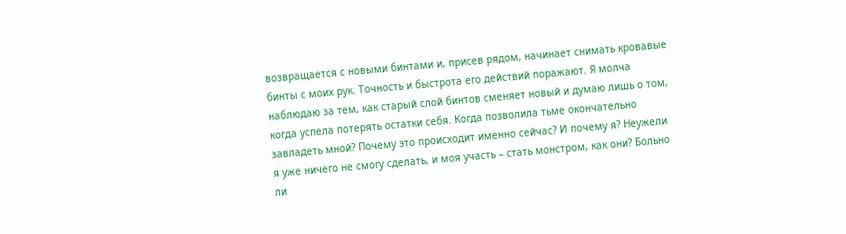возвращается с новыми бинтами и, присев рядом, начинает снимать кровавые бинты с моих рук. Точность и быстрота его действий поражают. Я молча наблюдаю за тем, как старый слой бинтов сменяет новый и думаю лишь о том, когда успела потерять остатки себя. Когда позволила тьме окончательно завладеть мной? Почему это происходит именно сейчас? И почему я? Неужели я уже ничего не смогу сделать, и моя участь – стать монстром, как они? Больно ли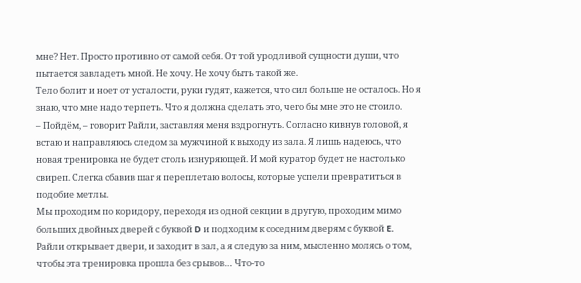мне? Нет. Просто противно от самой себя. От той уродливой сущности души, что пытается завладеть мной. Не хочу. Не хочу быть такой же.
Тело болит и ноет от усталости, руки гудят, кажется, что сил больше не осталось. Но я знаю, что мне надо терпеть. Что я должна сделать это, чего бы мне это не стоило.
– Пойдём, – говорит Райли, заставляя меня вздрогнуть. Согласно кивнув головой, я встаю и направляюсь следом за мужчиной к выходу из зала. Я лишь надеюсь, что новая тренировка не будет столь изнуряющей. И мой куратор будет не настолько свиреп. Слегка сбавив шаг я переплетаю волосы, которые успели превратиться в подобие метлы.
Мы проходим по коридору, переходя из одной секции в другую, проходим мимо больших двойных дверей с буквой D и подходим к соседним дверям с буквой E. Райли открывает двери, и заходит в зал, а я следую за ним, мысленно молясь о том, чтобы эта тренировка прошла без срывов… Что-то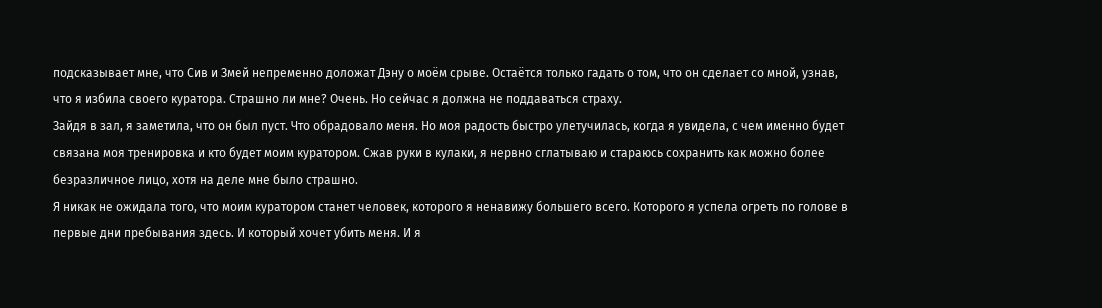подсказывает мне, что Сив и Змей непременно доложат Дэну о моём срыве. Остаётся только гадать о том, что он сделает со мной, узнав, что я избила своего куратора. Страшно ли мне? Очень. Но сейчас я должна не поддаваться страху.
Зайдя в зал, я заметила, что он был пуст. Что обрадовало меня. Но моя радость быстро улетучилась, когда я увидела, с чем именно будет связана моя тренировка и кто будет моим куратором. Сжав руки в кулаки, я нервно сглатываю и стараюсь сохранить как можно более безразличное лицо, хотя на деле мне было страшно.
Я никак не ожидала того, что моим куратором станет человек, которого я ненавижу большего всего. Которого я успела огреть по голове в первые дни пребывания здесь. И который хочет убить меня. И я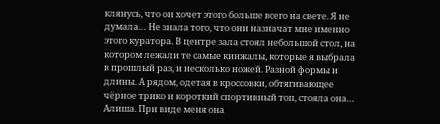клянусь, что он хочет этого больше всего на свете. Я не думала… Не знала того, что они назначат мне именно этого куратора. В центре зала стоял небольшой стол, на котором лежали те самые кинжалы, которые я выбрала в прошлый раз, и несколько ножей. Разной формы и длины. А рядом, одетая в кроссовки, обтягивающее чёрное трико и короткий спортивный топ, стояла она… Алиша. При виде меня она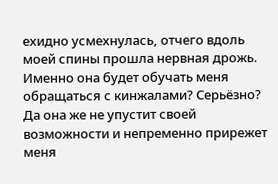ехидно усмехнулась, отчего вдоль моей спины прошла нервная дрожь. Именно она будет обучать меня обращаться с кинжалами? Серьёзно? Да она же не упустит своей возможности и непременно прирежет меня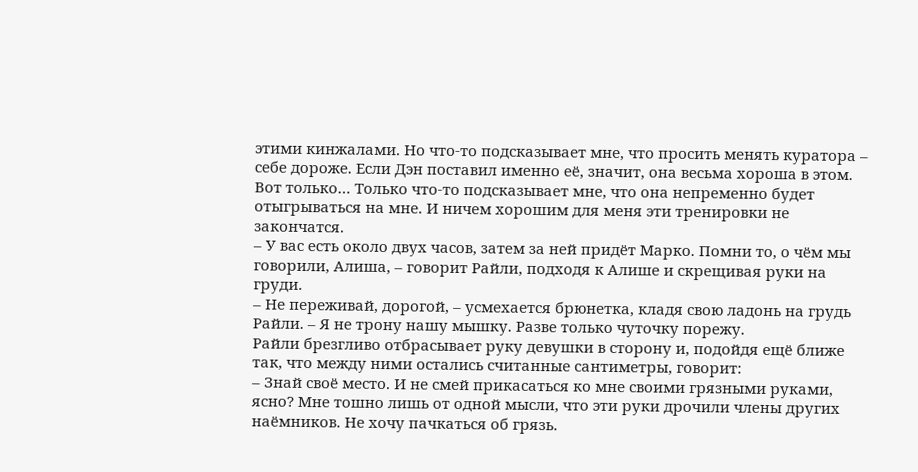этими кинжалами. Но что-то подсказывает мне, что просить менять куратора – себе дороже. Если Дэн поставил именно её, значит, она весьма хороша в этом. Вот только… Только что-то подсказывает мне, что она непременно будет отыгрываться на мне. И ничем хорошим для меня эти тренировки не закончатся.
– У вас есть около двух часов, затем за ней придёт Марко. Помни то, о чём мы говорили, Алиша, – говорит Райли, подходя к Алише и скрещивая руки на груди.
– Не переживай, дорогой, – усмехается брюнетка, кладя свою ладонь на грудь Райли. – Я не трону нашу мышку. Разве только чуточку порежу.
Райли брезгливо отбрасывает руку девушки в сторону и, подойдя ещё ближе так, что между ними остались считанные сантиметры, говорит:
– Знай своё место. И не смей прикасаться ко мне своими грязными руками, ясно? Мне тошно лишь от одной мысли, что эти руки дрочили члены других наёмников. Не хочу пачкаться об грязь.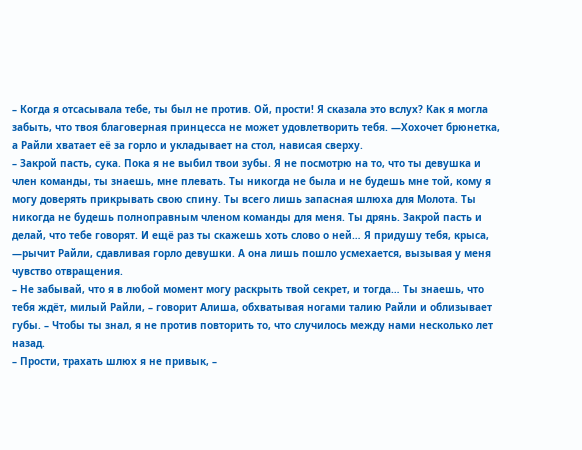– Когда я отсасывала тебе, ты был не против. Ой, прости! Я сказала это вслух? Как я могла забыть, что твоя благоверная принцесса не может удовлетворить тебя. —Хохочет брюнетка, а Райли хватает её за горло и укладывает на стол, нависая сверху.
– Закрой пасть, сука. Пока я не выбил твои зубы. Я не посмотрю на то, что ты девушка и член команды, ты знаешь, мне плевать. Ты никогда не была и не будешь мне той, кому я могу доверять прикрывать свою спину. Ты всего лишь запасная шлюха для Молота. Ты никогда не будешь полноправным членом команды для меня. Ты дрянь. Закрой пасть и делай, что тебе говорят. И ещё раз ты скажешь хоть слово о ней… Я придушу тебя, крыса, —рычит Райли, сдавливая горло девушки. А она лишь пошло усмехается, вызывая у меня чувство отвращения.
– Не забывай, что я в любой момент могу раскрыть твой секрет, и тогда… Ты знаешь, что тебя ждёт, милый Райли, – говорит Алиша, обхватывая ногами талию Райли и облизывает губы. – Чтобы ты знал, я не против повторить то, что случилось между нами несколько лет назад.
– Прости, трахать шлюх я не привык, –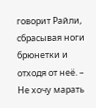говорит Райли, сбрасывая ноги брюнетки и отходя от неё. – Не хочу марать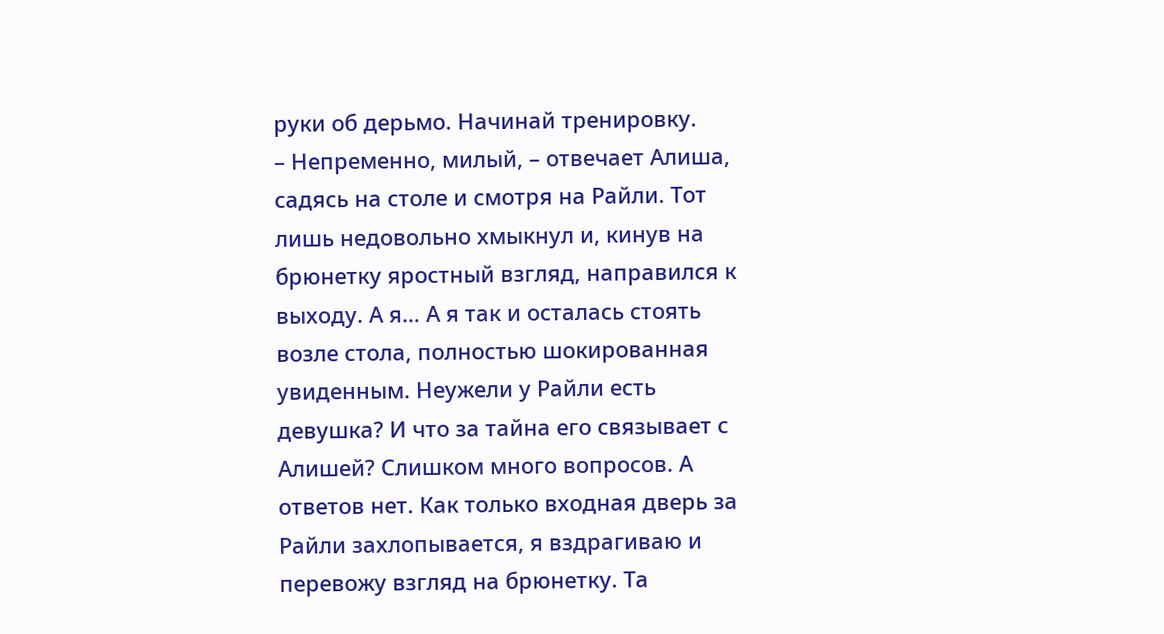руки об дерьмо. Начинай тренировку.
– Непременно, милый, – отвечает Алиша, садясь на столе и смотря на Райли. Тот лишь недовольно хмыкнул и, кинув на брюнетку яростный взгляд, направился к выходу. А я… А я так и осталась стоять возле стола, полностью шокированная увиденным. Неужели у Райли есть девушка? И что за тайна его связывает с Алишей? Слишком много вопросов. А ответов нет. Как только входная дверь за Райли захлопывается, я вздрагиваю и перевожу взгляд на брюнетку. Та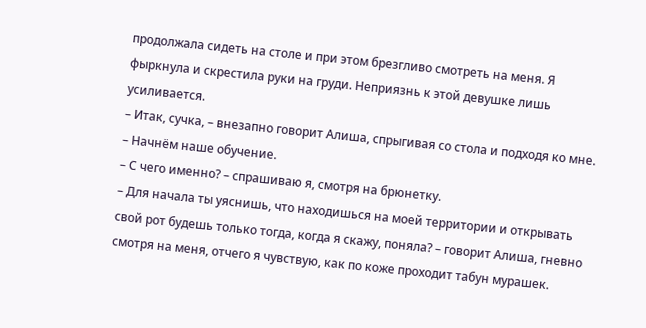продолжала сидеть на столе и при этом брезгливо смотреть на меня. Я фыркнула и скрестила руки на груди. Неприязнь к этой девушке лишь усиливается.
– Итак, сучка, – внезапно говорит Алиша, спрыгивая со стола и подходя ко мне. – Начнём наше обучение.
– С чего именно? – спрашиваю я, смотря на брюнетку.
– Для начала ты уяснишь, что находишься на моей территории и открывать свой рот будешь только тогда, когда я скажу, поняла? – говорит Алиша, гневно смотря на меня, отчего я чувствую, как по коже проходит табун мурашек.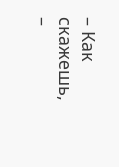– Как скажешь, –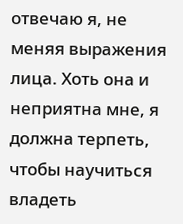отвечаю я, не меняя выражения лица. Хоть она и неприятна мне, я должна терпеть, чтобы научиться владеть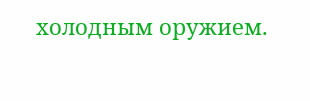холодным оружием.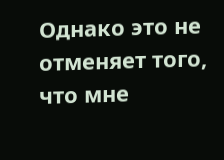Однако это не отменяет того, что мне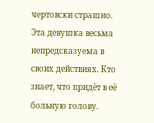чертовски страшно. Эта девушка весьма непредсказуема в своих действиях. Кто знает, что придёт в её больную голову.